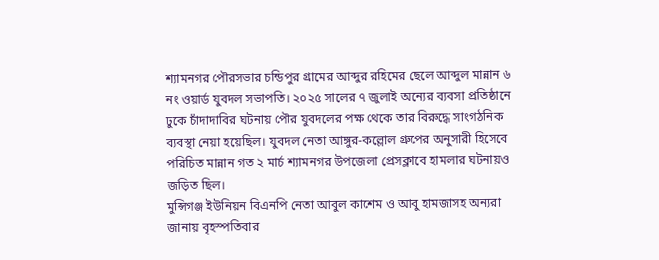শ্যামনগর পৌরসভার চন্ডিপুর গ্রামের আব্দুর রহিমের ছেলে আব্দুল মান্নান ৬ নং ওয়ার্ড যুবদল সভাপতি। ২০২৫ সালের ৭ জুলাই অন্যের ব্যবসা প্রতিষ্ঠানে ঢুকে চাঁদাদাবির ঘটনায় পৌর যুবদলের পক্ষ থেকে তার বিরুদ্ধে সাংগঠনিক ব্যবস্থা নেয়া হয়েছিল। যুবদল নেতা আঙ্গুর-কল্লোল গ্রুপের অনুসারী হিসেবে পরিচিত মান্নান গত ২ মার্চ শ্যামনগর উপজেলা প্রেসক্লাবে হামলার ঘটনায়ও জড়িত ছিল।
মুন্সিগঞ্জ ইউনিয়ন বিএনপি নেতা আবুল কাশেম ও আবু হামজাসহ অন্যরা জানায় বৃহস্পতিবার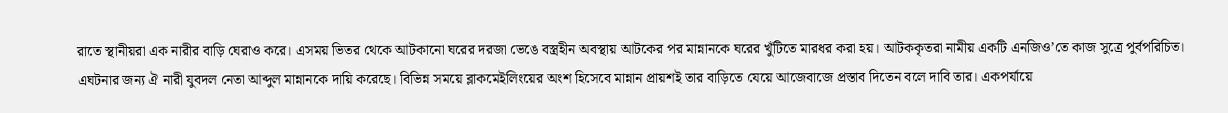রাতে স্থানীয়রা এক নারীর বাড়ি ঘেরাও করে। এসময় ভিতর থেকে আটকানো ঘরের দরজা ভেঙে বস্ত্রহীন অবস্থায় আটকের পর মান্নানকে ঘরের খুঁটিতে মারধর করা হয়। আটককৃতরা নামীয় একটি এনজিও’তে কাজ সুত্রে পুর্বপরিচিত।
এঘটনার জন্য ঐ নারী যুবদল নেতা আব্দুল মান্নানকে দায়ি করেছে। বিভিন্ন সময়ে ব্লাকমেইলিংয়ের অংশ হিসেবে মান্নান প্রায়শই তার বাড়িতে যেয়ে আজেবাজে প্রস্তাব দিতেন বলে দাবি তার। একপর্যায়ে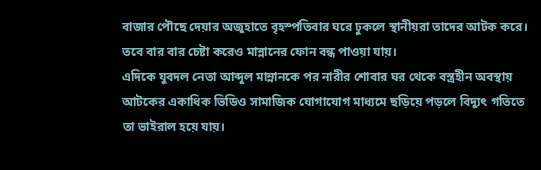বাজার পৌছে দেয়ার অজুহাতে বৃহস্পতিবার ঘরে ঢুকলে স্থানীয়রা তাদের আটক করে। তবে বার বার চেষ্টা করেও মান্নানের ফোন বন্ধ পাওয়া যায়।
এদিকে যুবদল নেতা আব্দুল মান্নানকে পর নারীর শোবার ঘর থেকে বস্ত্রহীন অবস্থায় আটকের একাধিক ভিডিও সামাজিক যোগাযোগ মাধ্যমে ছড়িয়ে পড়লে বিদ্যুৎ গতিতে তা ভাইরাল হয়ে যায়।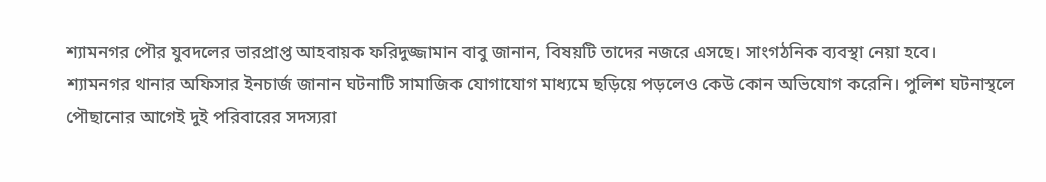শ্যামনগর পৌর যুবদলের ভারপ্রাপ্ত আহবায়ক ফরিদুজ্জামান বাবু জানান, বিষয়টি তাদের নজরে এসছে। সাংগঠনিক ব্যবস্থা নেয়া হবে।
শ্যামনগর থানার অফিসার ইনচার্জ জানান ঘটনাটি সামাজিক যোগাযোগ মাধ্যমে ছড়িয়ে পড়লেও কেউ কোন অভিযোগ করেনি। পুলিশ ঘটনাস্থলে পৌছানোর আগেই দুই পরিবারের সদস্যরা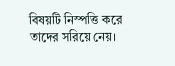বিষয়টি নিস্পত্তি করে তাদের সরিয়ে নেয়।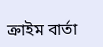ক্রাইম বার্তা